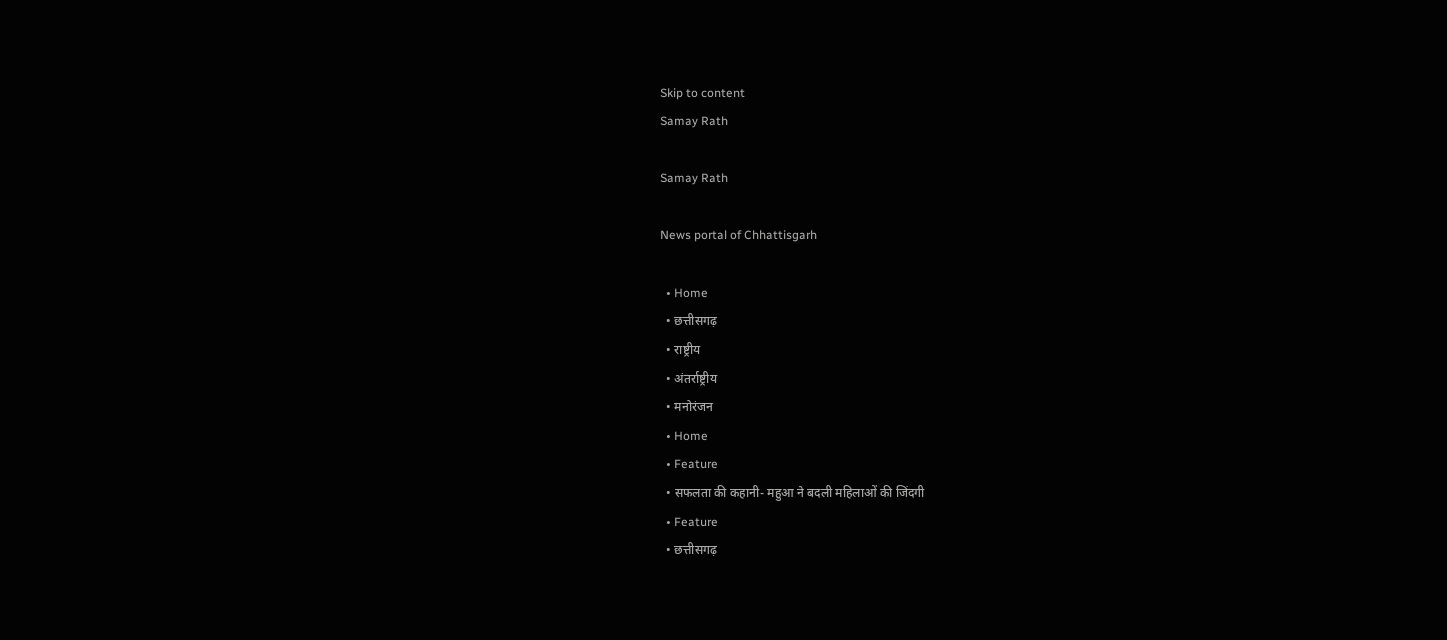Skip to content
Samay Rath

Samay Rath

News portal of Chhattisgarh

  • Home
  • छत्तीसगढ़
  • राष्ट्रीय
  • अंतर्राष्ट्रीय
  • मनोरंजन
  • Home
  • Feature
  • सफलता की कहानी- महुआ ने बदली महिलाओं की जिंदगी
  • Feature
  • छत्तीसगढ़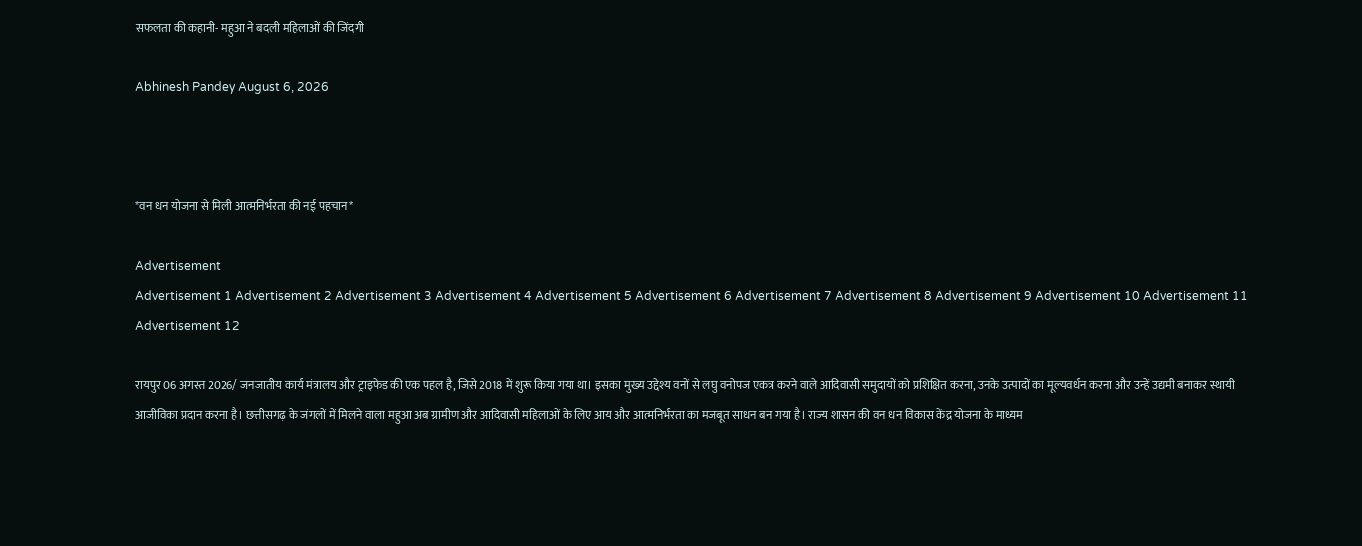सफलता की कहानी- महुआ ने बदली महिलाओं की जिंदगी

Abhinesh Pandey August 6, 2026



*वन धन योजना से मिली आत्मनिर्भरता की नई पहचान*

Advertisement
Advertisement 1 Advertisement 2 Advertisement 3 Advertisement 4 Advertisement 5 Advertisement 6 Advertisement 7 Advertisement 8 Advertisement 9 Advertisement 10 Advertisement 11 Advertisement 12

रायपुर 06 अगस्त 2026/ जनजातीय कार्य मंत्रालय और ट्राइफेड की एक पहल है, जिसे 2018 में शुरू किया गया था। इसका मुख्य उद्देश्य वनों से लघु वनोपज एकत्र करने वाले आदिवासी समुदायों को प्रशिक्षित करना, उनके उत्पादों का मूल्यवर्धन करना और उन्हें उद्यमी बनाकर स्थायी आजीविका प्रदान करना है। छत्तीसगढ़ के जंगलों में मिलने वाला महुआ अब ग्रामीण और आदिवासी महिलाओं के लिए आय और आत्मनिर्भरता का मजबूत साधन बन गया है। राज्य शासन की वन धन विकास केंद्र योजना के माध्यम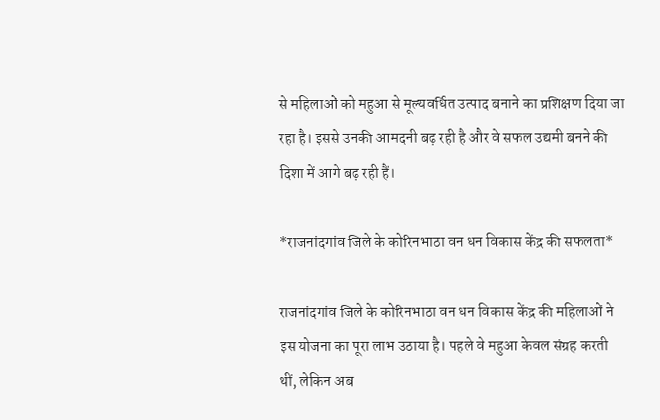से महिलाओं को महुआ से मूल्यवर्धित उत्पाद बनाने का प्रशिक्षण दिया जा रहा है। इससे उनकी आमदनी बढ़ रही है और वे सफल उद्यमी बनने की दिशा में आगे बढ़ रही हैं।

*राजनांदगांव जिले के कोरिनभाठा वन धन विकास केंद्र की सफलता*

राजनांदगांव जिले के कोरिनभाठा वन धन विकास केंद्र की महिलाओं ने इस योजना का पूरा लाभ उठाया है। पहले वे महुआ केवल संग्रह करती थीं, लेकिन अब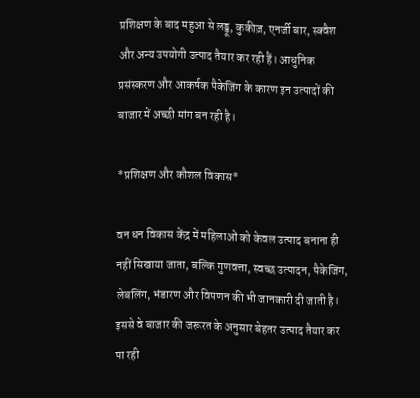प्रशिक्षण के बाद महुआ से लड्डू, कुकीज़, एनर्जी बार, स्क्वैश और अन्य उपयोगी उत्पाद तैयार कर रही हैं। आधुनिक प्रसंस्करण और आकर्षक पैकेजिंग के कारण इन उत्पादों की बाजार में अच्छी मांग बन रही है।

*प्रशिक्षण और कौशल विकास*

वन धन विकास केंद्र में महिलाओं को केवल उत्पाद बनाना ही नहीं सिखाया जाता, बल्कि गुणवत्ता, स्वच्छ उत्पादन, पैकेजिंग, लेबलिंग, भंडारण और विपणन की भी जानकारी दी जाती है। इससे वे बाजार की जरूरत के अनुसार बेहतर उत्पाद तैयार कर पा रही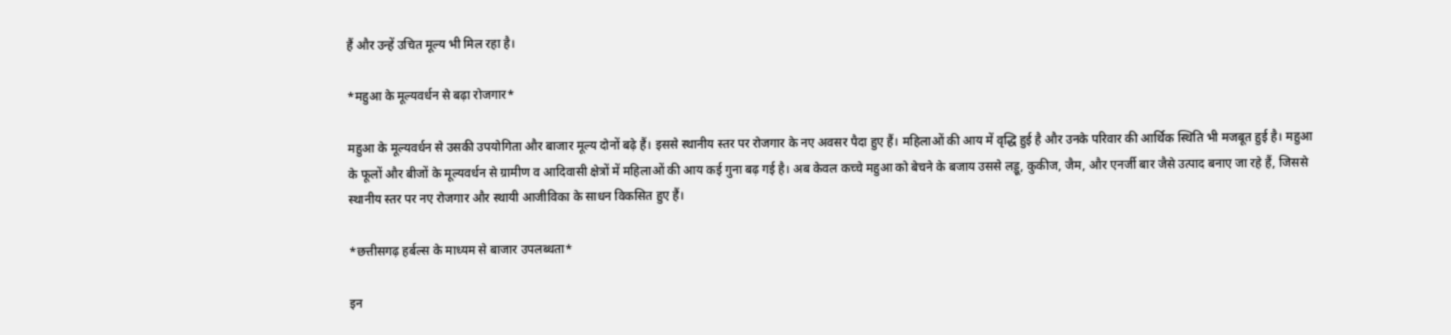हैं और उन्हें उचित मूल्य भी मिल रहा है।

*महुआ के मूल्यवर्धन से बढ़ा रोजगार*

महुआ के मूल्यवर्धन से उसकी उपयोगिता और बाजार मूल्य दोनों बढ़े हैं। इससे स्थानीय स्तर पर रोजगार के नए अवसर पैदा हुए हैं। महिलाओं की आय में वृद्धि हुई है और उनके परिवार की आर्थिक स्थिति भी मजबूत हुई है। महुआ के फूलों और बीजों के मूल्यवर्धन से ग्रामीण व आदिवासी क्षेत्रों में महिलाओं की आय कई गुना बढ़ गई है। अब केवल कच्चे महुआ को बेचने के बजाय उससे लड्डू, कुकीज, जैम, और एनर्जी बार जैसे उत्पाद बनाए जा रहे हैं, जिससे स्थानीय स्तर पर नए रोजगार और स्थायी आजीविका के साधन विकसित हुए हैं।

*छत्तीसगढ़ हर्बल्स के माध्यम से बाजार उपलब्धता*

इन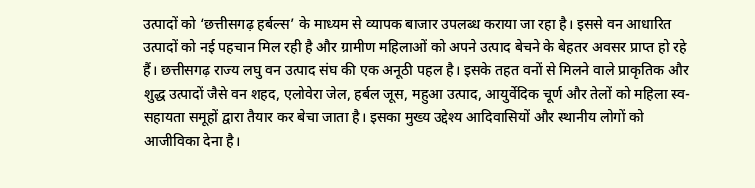उत्पादों को ‘छत्तीसगढ़ हर्बल्स’ के माध्यम से व्यापक बाजार उपलब्ध कराया जा रहा है। इससे वन आधारित उत्पादों को नई पहचान मिल रही है और ग्रामीण महिलाओं को अपने उत्पाद बेचने के बेहतर अवसर प्राप्त हो रहे हैं। छत्तीसगढ़ राज्य लघु वन उत्पाद संघ की एक अनूठी पहल है। इसके तहत वनों से मिलने वाले प्राकृतिक और शुद्ध उत्पादों जैसे वन शहद, एलोवेरा जेल, हर्बल जूस, महुआ उत्पाद, आयुर्वेदिक चूर्ण और तेलों को महिला स्व-सहायता समूहों द्वारा तैयार कर बेचा जाता है। इसका मुख्य उद्देश्य आदिवासियों और स्थानीय लोगों को आजीविका देना है।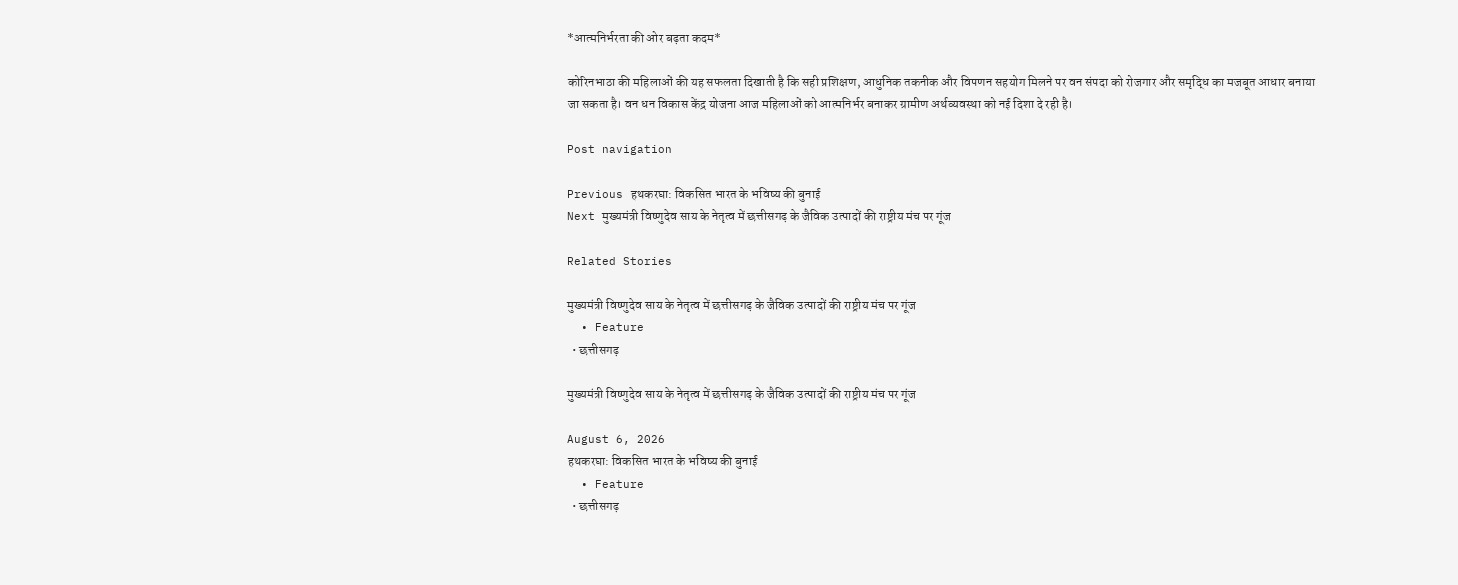*आत्मनिर्भरता की ओर बढ़ता कदम*

कोरिनभाठा की महिलाओं की यह सफलता दिखाती है कि सही प्रशिक्षण, आधुनिक तकनीक और विपणन सहयोग मिलने पर वन संपदा को रोजगार और समृद्धि का मजबूत आधार बनाया जा सकता है। वन धन विकास केंद्र योजना आज महिलाओं को आत्मनिर्भर बनाकर ग्रामीण अर्थव्यवस्था को नई दिशा दे रही है।

Post navigation

Previous हथकरघा: विकसित भारत के भविष्य की बुनाई
Next मुख्यमंत्री विष्णुदेव साय के नेतृत्व में छत्तीसगढ़ के जैविक उत्पादों की राष्ट्रीय मंच पर गूंज

Related Stories

मुख्यमंत्री विष्णुदेव साय के नेतृत्व में छत्तीसगढ़ के जैविक उत्पादों की राष्ट्रीय मंच पर गूंज
  • Feature
  • छत्तीसगढ़

मुख्यमंत्री विष्णुदेव साय के नेतृत्व में छत्तीसगढ़ के जैविक उत्पादों की राष्ट्रीय मंच पर गूंज

August 6, 2026
हथकरघा: विकसित भारत के भविष्य की बुनाई
  • Feature
  • छत्तीसगढ़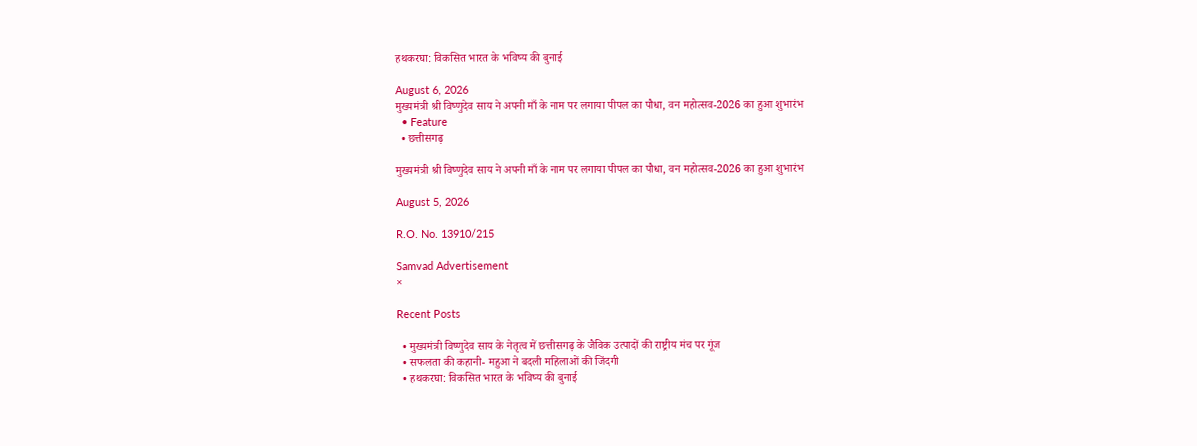हथकरघा: विकसित भारत के भविष्य की बुनाई

August 6, 2026
मुख्यमंत्री श्री विष्णुदेव साय ने अपनी माँ के नाम पर लगाया पीपल का पौधा, वन महोत्सव-2026 का हुआ शुभारंभ
  • Feature
  • छत्तीसगढ़

मुख्यमंत्री श्री विष्णुदेव साय ने अपनी माँ के नाम पर लगाया पीपल का पौधा, वन महोत्सव-2026 का हुआ शुभारंभ

August 5, 2026

R.O. No. 13910/215

Samvad Advertisement
×

Recent Posts

  • मुख्यमंत्री विष्णुदेव साय के नेतृत्व में छत्तीसगढ़ के जैविक उत्पादों की राष्ट्रीय मंच पर गूंज
  • सफलता की कहानी- महुआ ने बदली महिलाओं की जिंदगी
  • हथकरघा: विकसित भारत के भविष्य की बुनाई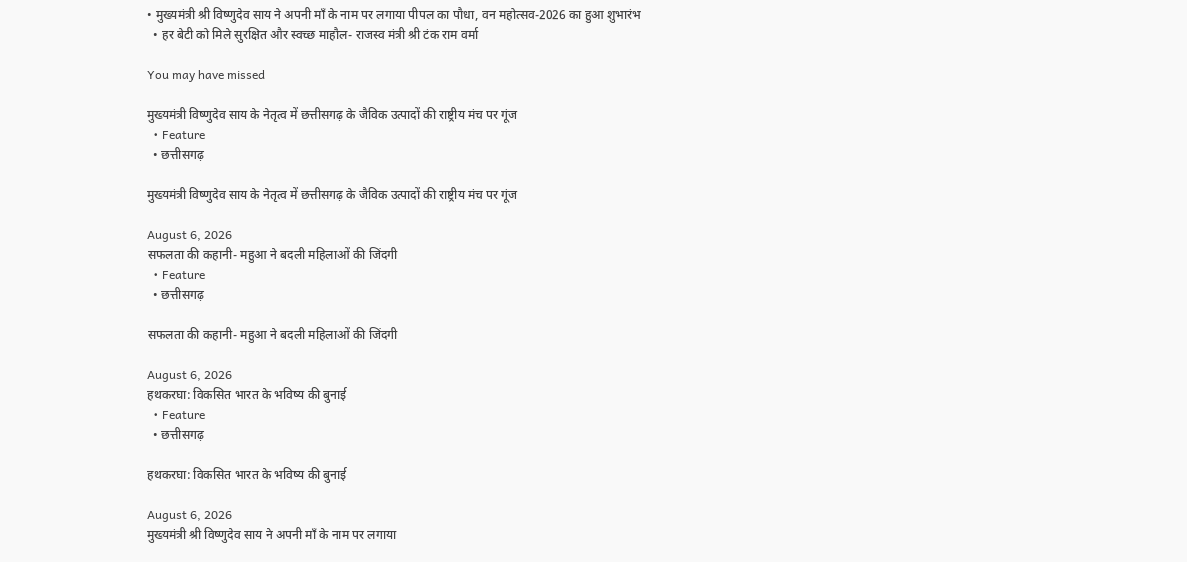• मुख्यमंत्री श्री विष्णुदेव साय ने अपनी माँ के नाम पर लगाया पीपल का पौधा, वन महोत्सव-2026 का हुआ शुभारंभ
  • हर बेटी को मिले सुरक्षित और स्वच्छ माहौल- राजस्व मंत्री श्री टंक राम वर्मा

You may have missed

मुख्यमंत्री विष्णुदेव साय के नेतृत्व में छत्तीसगढ़ के जैविक उत्पादों की राष्ट्रीय मंच पर गूंज
  • Feature
  • छत्तीसगढ़

मुख्यमंत्री विष्णुदेव साय के नेतृत्व में छत्तीसगढ़ के जैविक उत्पादों की राष्ट्रीय मंच पर गूंज

August 6, 2026
सफलता की कहानी- महुआ ने बदली महिलाओं की जिंदगी
  • Feature
  • छत्तीसगढ़

सफलता की कहानी- महुआ ने बदली महिलाओं की जिंदगी

August 6, 2026
हथकरघा: विकसित भारत के भविष्य की बुनाई
  • Feature
  • छत्तीसगढ़

हथकरघा: विकसित भारत के भविष्य की बुनाई

August 6, 2026
मुख्यमंत्री श्री विष्णुदेव साय ने अपनी माँ के नाम पर लगाया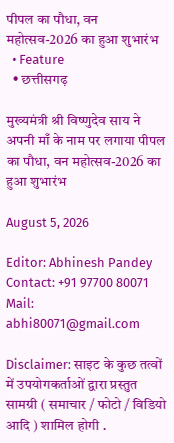पीपल का पौधा, वन महोत्सव-2026 का हुआ शुभारंभ
  • Feature
  • छत्तीसगढ़

मुख्यमंत्री श्री विष्णुदेव साय ने अपनी माँ के नाम पर लगाया पीपल का पौधा, वन महोत्सव-2026 का हुआ शुभारंभ

August 5, 2026

Editor: Abhinesh Pandey
Contact: +91 97700 80071
Mail: abhi80071@gmail.com

Disclaimer: साइट के कुछ तत्वों में उपयोगकर्ताओं द्वारा प्रस्तुत सामग्री ( समाचार / फोटो / विडियो आदि ) शामिल होगी .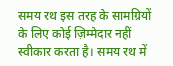समय रथ इस तरह के सामग्रियों के लिए कोई ज़िम्मेदार नहीं स्वीकार करता है। समय रथ में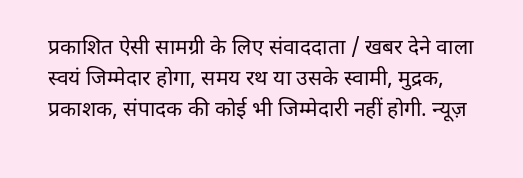प्रकाशित ऐसी सामग्री के लिए संवाददाता / खबर देने वाला स्वयं जिम्मेदार होगा, समय रथ या उसके स्वामी, मुद्रक, प्रकाशक, संपादक की कोई भी जिम्मेदारी नहीं होगी. न्यूज़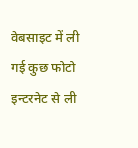वेबसाइट में ली गई कुछ फोटो इन्टरनेट से ली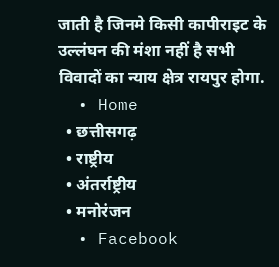जाती है जिनमे किसी कापीराइट के उल्लंघन की मंशा नहीं है सभी विवादों का न्याय क्षेत्र रायपुर होगा.
  • Home
  • छत्तीसगढ़
  • राष्ट्रीय
  • अंतर्राष्ट्रीय
  • मनोरंजन
  • Facebook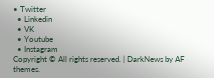• Twitter
  • Linkedin
  • VK
  • Youtube
  • Instagram
Copyright © All rights reserved. | DarkNews by AF themes.